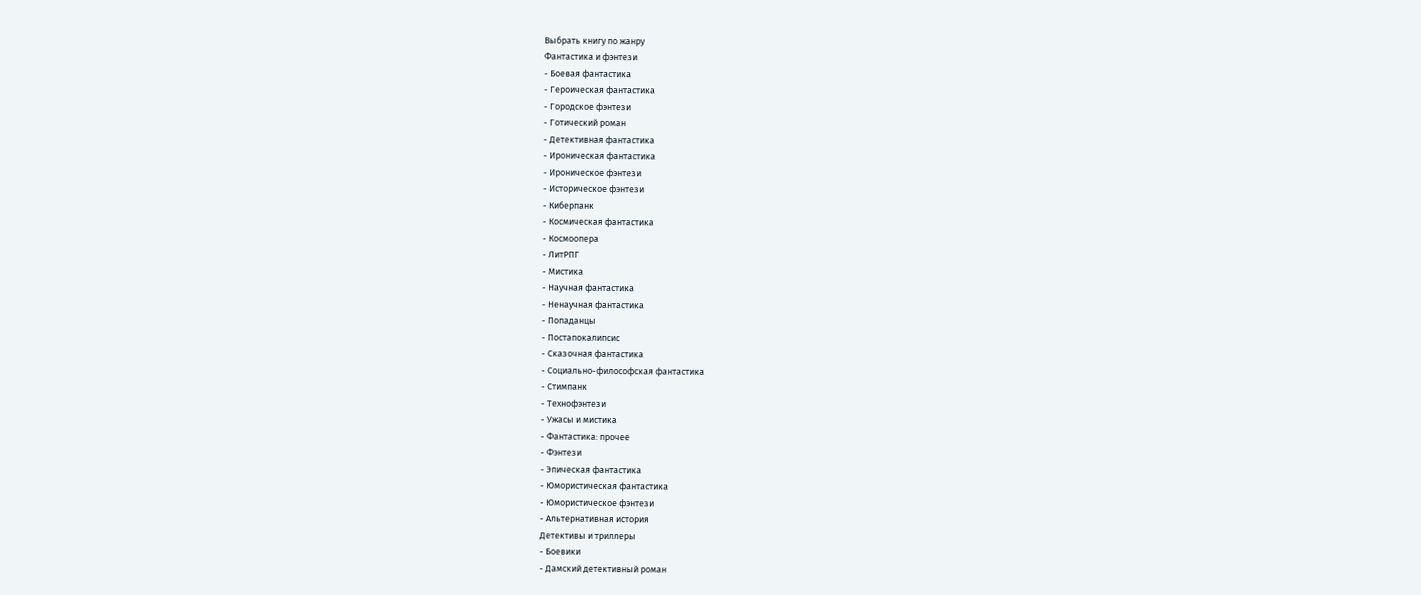Выбрать книгу по жанру
Фантастика и фэнтези
- Боевая фантастика
- Героическая фантастика
- Городское фэнтези
- Готический роман
- Детективная фантастика
- Ироническая фантастика
- Ироническое фэнтези
- Историческое фэнтези
- Киберпанк
- Космическая фантастика
- Космоопера
- ЛитРПГ
- Мистика
- Научная фантастика
- Ненаучная фантастика
- Попаданцы
- Постапокалипсис
- Сказочная фантастика
- Социально-философская фантастика
- Стимпанк
- Технофэнтези
- Ужасы и мистика
- Фантастика: прочее
- Фэнтези
- Эпическая фантастика
- Юмористическая фантастика
- Юмористическое фэнтези
- Альтернативная история
Детективы и триллеры
- Боевики
- Дамский детективный роман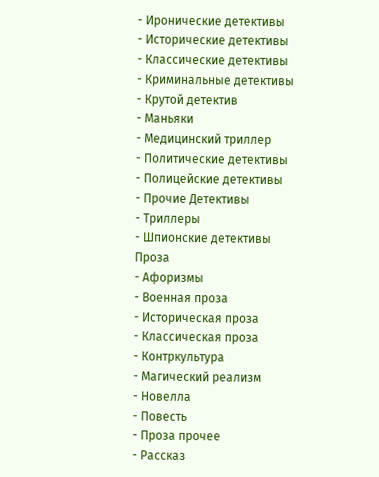- Иронические детективы
- Исторические детективы
- Классические детективы
- Криминальные детективы
- Крутой детектив
- Маньяки
- Медицинский триллер
- Политические детективы
- Полицейские детективы
- Прочие Детективы
- Триллеры
- Шпионские детективы
Проза
- Афоризмы
- Военная проза
- Историческая проза
- Классическая проза
- Контркультура
- Магический реализм
- Новелла
- Повесть
- Проза прочее
- Рассказ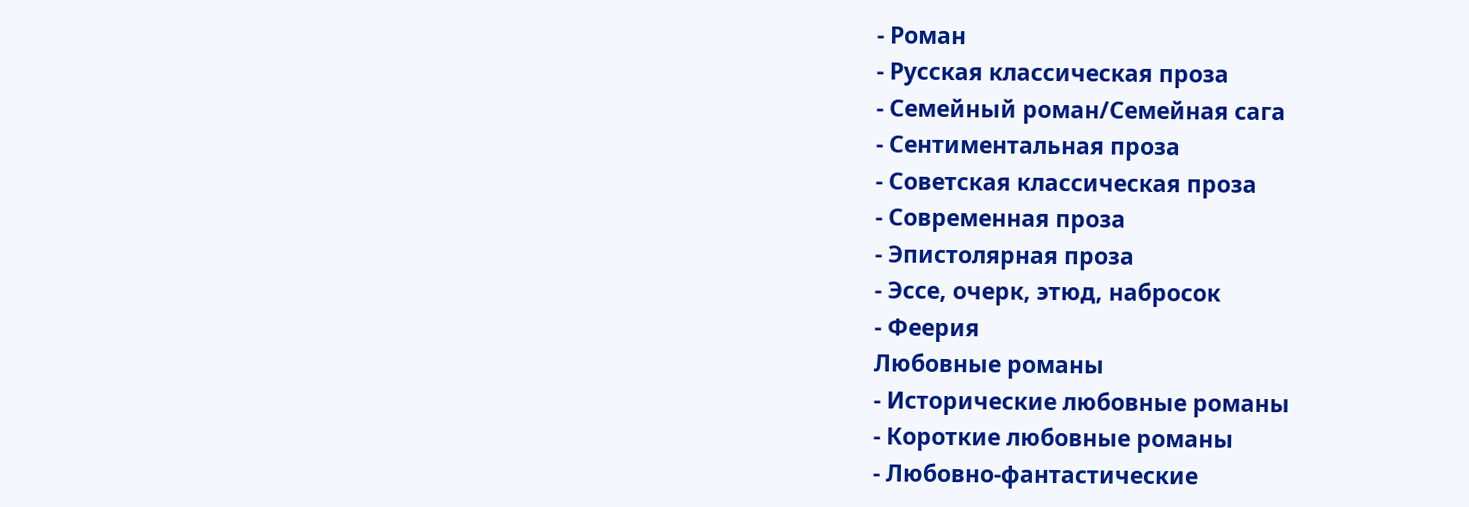- Роман
- Русская классическая проза
- Семейный роман/Семейная сага
- Сентиментальная проза
- Советская классическая проза
- Современная проза
- Эпистолярная проза
- Эссе, очерк, этюд, набросок
- Феерия
Любовные романы
- Исторические любовные романы
- Короткие любовные романы
- Любовно-фантастические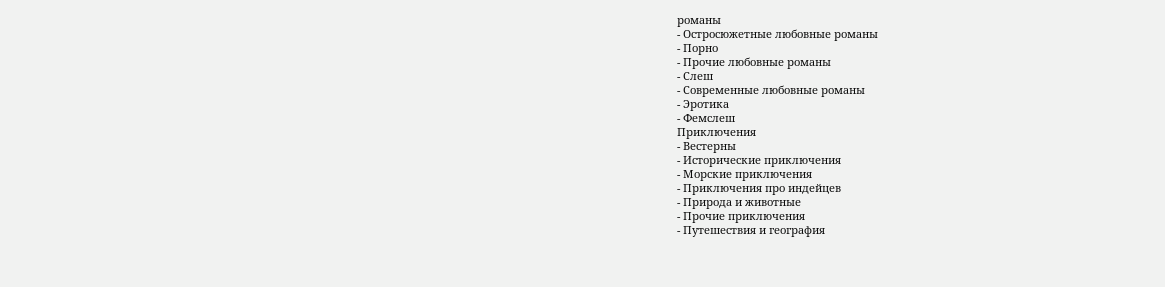романы
- Остросюжетные любовные романы
- Порно
- Прочие любовные романы
- Слеш
- Современные любовные романы
- Эротика
- Фемслеш
Приключения
- Вестерны
- Исторические приключения
- Морские приключения
- Приключения про индейцев
- Природа и животные
- Прочие приключения
- Путешествия и география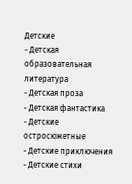Детские
- Детская образовательная литература
- Детская проза
- Детская фантастика
- Детские остросюжетные
- Детские приключения
- Детские стихи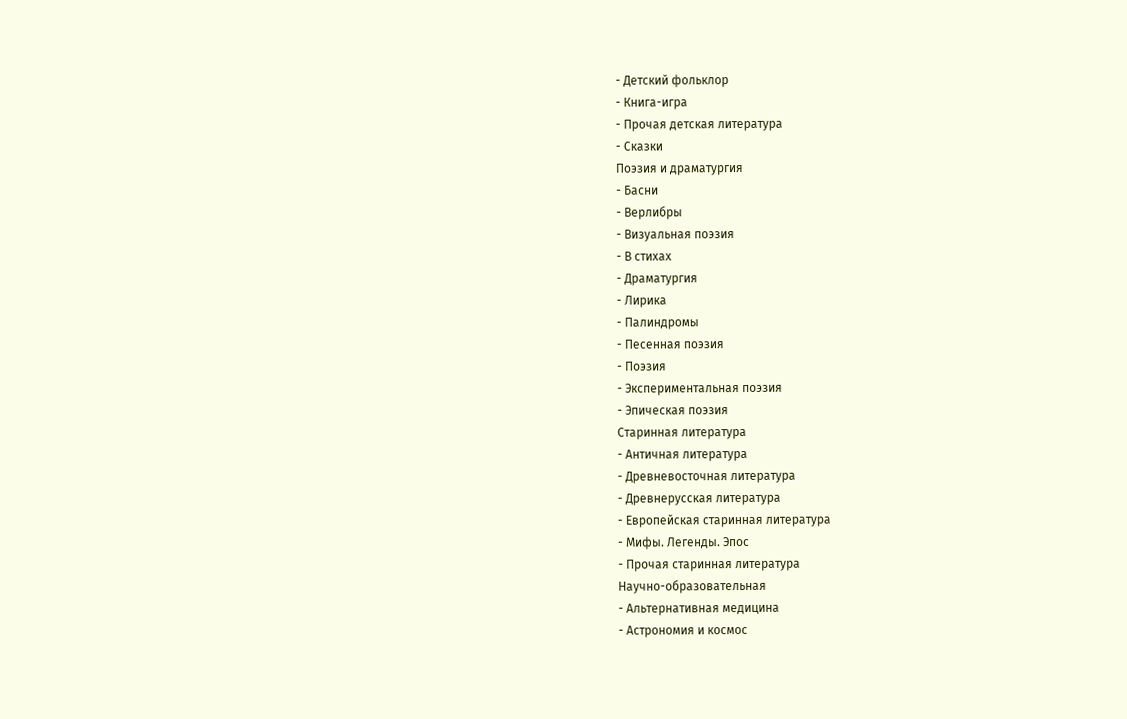- Детский фольклор
- Книга-игра
- Прочая детская литература
- Сказки
Поэзия и драматургия
- Басни
- Верлибры
- Визуальная поэзия
- В стихах
- Драматургия
- Лирика
- Палиндромы
- Песенная поэзия
- Поэзия
- Экспериментальная поэзия
- Эпическая поэзия
Старинная литература
- Античная литература
- Древневосточная литература
- Древнерусская литература
- Европейская старинная литература
- Мифы. Легенды. Эпос
- Прочая старинная литература
Научно-образовательная
- Альтернативная медицина
- Астрономия и космос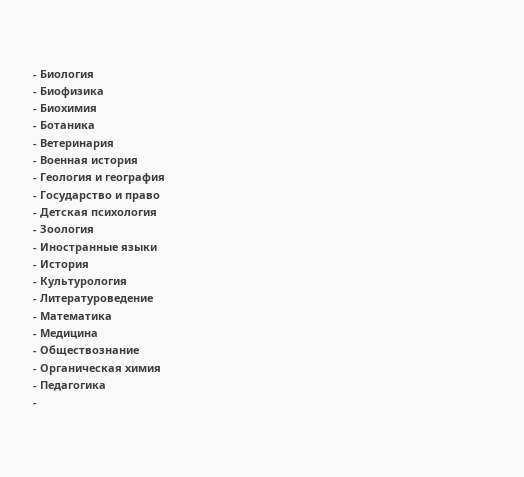- Биология
- Биофизика
- Биохимия
- Ботаника
- Ветеринария
- Военная история
- Геология и география
- Государство и право
- Детская психология
- Зоология
- Иностранные языки
- История
- Культурология
- Литературоведение
- Математика
- Медицина
- Обществознание
- Органическая химия
- Педагогика
-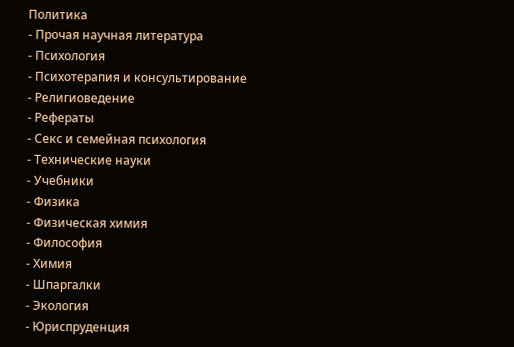Политика
- Прочая научная литература
- Психология
- Психотерапия и консультирование
- Религиоведение
- Рефераты
- Секс и семейная психология
- Технические науки
- Учебники
- Физика
- Физическая химия
- Философия
- Химия
- Шпаргалки
- Экология
- Юриспруденция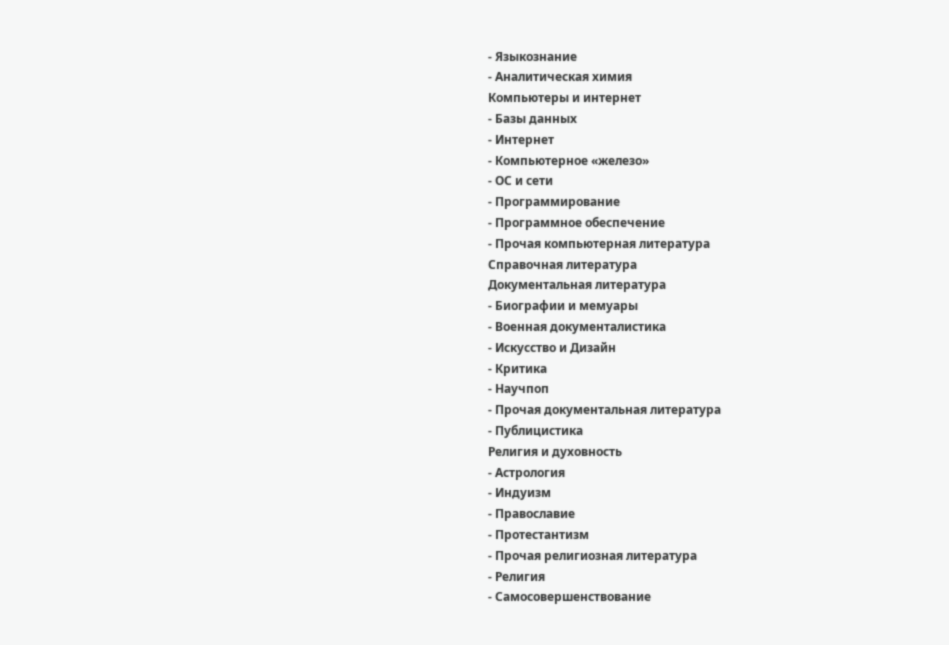- Языкознание
- Аналитическая химия
Компьютеры и интернет
- Базы данных
- Интернет
- Компьютерное «железо»
- ОС и сети
- Программирование
- Программное обеспечение
- Прочая компьютерная литература
Справочная литература
Документальная литература
- Биографии и мемуары
- Военная документалистика
- Искусство и Дизайн
- Критика
- Научпоп
- Прочая документальная литература
- Публицистика
Религия и духовность
- Астрология
- Индуизм
- Православие
- Протестантизм
- Прочая религиозная литература
- Религия
- Самосовершенствование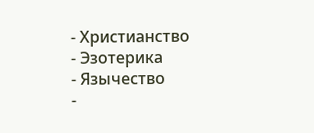- Христианство
- Эзотерика
- Язычество
-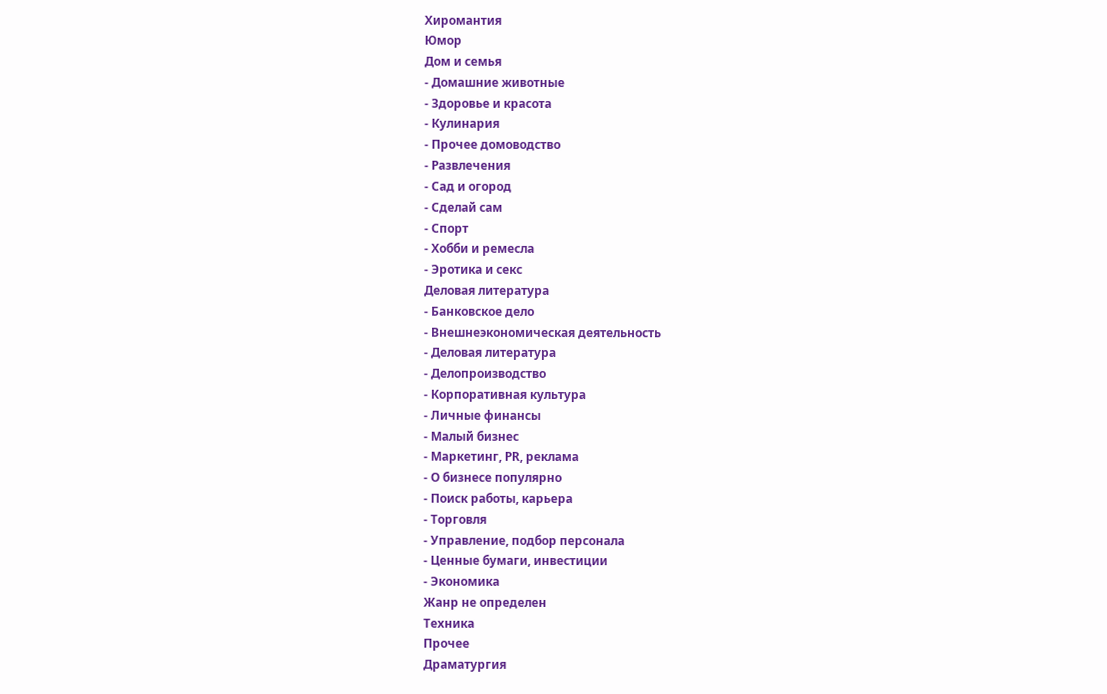Хиромантия
Юмор
Дом и семья
- Домашние животные
- Здоровье и красота
- Кулинария
- Прочее домоводство
- Развлечения
- Сад и огород
- Сделай сам
- Спорт
- Хобби и ремесла
- Эротика и секс
Деловая литература
- Банковское дело
- Внешнеэкономическая деятельность
- Деловая литература
- Делопроизводство
- Корпоративная культура
- Личные финансы
- Малый бизнес
- Маркетинг, PR, реклама
- О бизнесе популярно
- Поиск работы, карьера
- Торговля
- Управление, подбор персонала
- Ценные бумаги, инвестиции
- Экономика
Жанр не определен
Техника
Прочее
Драматургия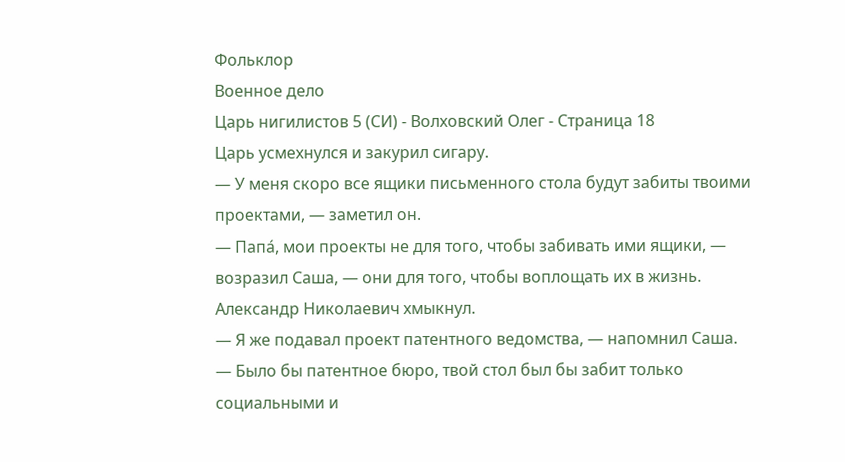Фольклор
Военное дело
Царь нигилистов 5 (СИ) - Волховский Олег - Страница 18
Царь усмехнулся и закурил сигару.
— У меня скоро все ящики письменного стола будут забиты твоими проектами, — заметил он.
— Папа́, мои проекты не для того, чтобы забивать ими ящики, — возразил Саша, — они для того, чтобы воплощать их в жизнь.
Александр Николаевич хмыкнул.
— Я же подавал проект патентного ведомства, — напомнил Саша. — Было бы патентное бюро, твой стол был бы забит только социальными и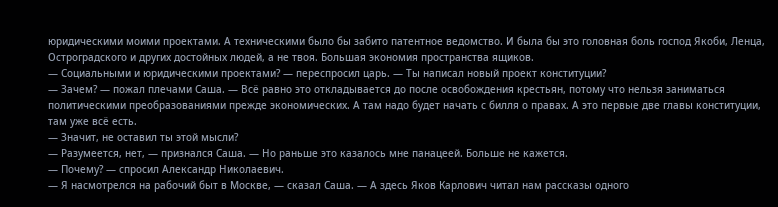юридическими моими проектами. А техническими было бы забито патентное ведомство. И была бы это головная боль господ Якоби, Ленца, Остроградского и других достойных людей, а не твоя. Большая экономия пространства ящиков.
— Социальными и юридическими проектами? — переспросил царь. — Ты написал новый проект конституции?
— Зачем? — пожал плечами Саша. — Всё равно это откладывается до после освобождения крестьян, потому что нельзя заниматься политическими преобразованиями прежде экономических. А там надо будет начать с билля о правах. А это первые две главы конституции, там уже всё есть.
— Значит, не оставил ты этой мысли?
— Разумеется, нет, — признался Саша. — Но раньше это казалось мне панацеей. Больше не кажется.
— Почему? — спросил Александр Николаевич.
— Я насмотрелся на рабочий быт в Москве, — сказал Саша. — А здесь Яков Карлович читал нам рассказы одного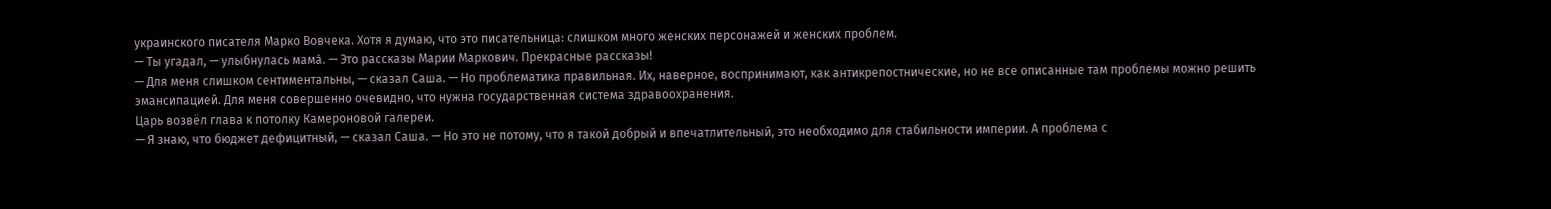украинского писателя Марко Вовчека. Хотя я думаю, что это писательница: слишком много женских персонажей и женских проблем.
— Ты угадал, — улыбнулась мама́. — Это рассказы Марии Маркович. Прекрасные рассказы!
— Для меня слишком сентиментальны, — сказал Саша. — Но проблематика правильная. Их, наверное, воспринимают, как антикрепостнические, но не все описанные там проблемы можно решить эмансипацией. Для меня совершенно очевидно, что нужна государственная система здравоохранения.
Царь возвёл глава к потолку Камероновой галереи.
— Я знаю, что бюджет дефицитный, — сказал Саша. — Но это не потому, что я такой добрый и впечатлительный, это необходимо для стабильности империи. А проблема с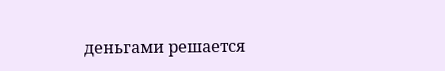деньгами решается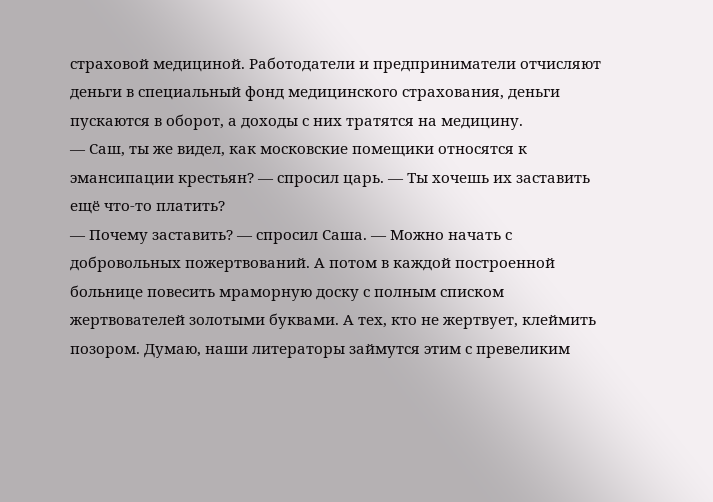страховой медициной. Работодатели и предприниматели отчисляют деньги в специальный фонд медицинского страхования, деньги пускаются в оборот, а доходы с них тратятся на медицину.
— Саш, ты же видел, как московские помещики относятся к эмансипации крестьян? — спросил царь. — Ты хочешь их заставить ещё что-то платить?
— Почему заставить? — спросил Саша. — Можно начать с добровольных пожертвований. А потом в каждой построенной больнице повесить мраморную доску с полным списком жертвователей золотыми буквами. А тех, кто не жертвует, клеймить позором. Думаю, наши литераторы займутся этим с превеликим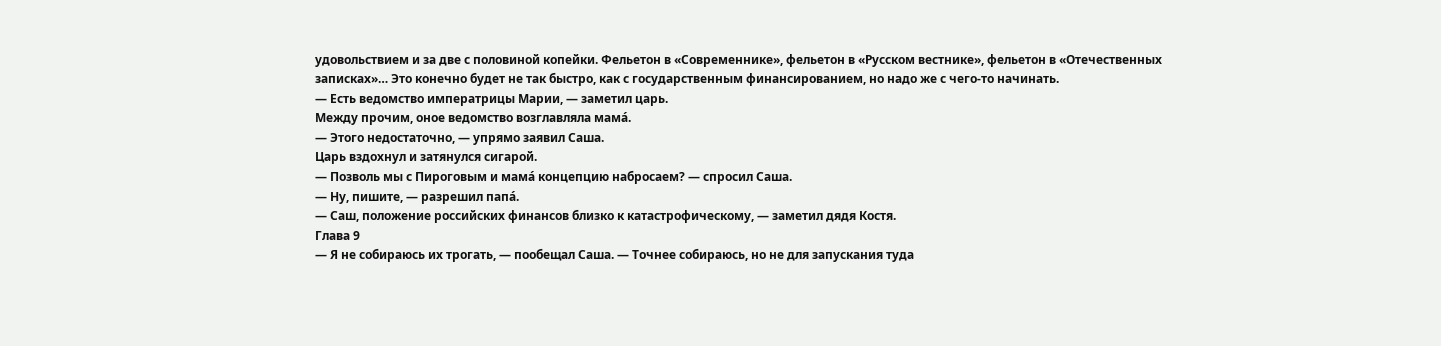удовольствием и за две с половиной копейки. Фельетон в «Современнике», фельетон в «Русском вестнике», фельетон в «Отечественных записках»… Это конечно будет не так быстро, как с государственным финансированием, но надо же с чего-то начинать.
— Есть ведомство императрицы Марии, — заметил царь.
Между прочим, оное ведомство возглавляла мама́.
— Этого недостаточно, — упрямо заявил Саша.
Царь вздохнул и затянулся сигарой.
— Позволь мы с Пироговым и мама́ концепцию набросаем? — спросил Саша.
— Ну, пишите, — разрешил папа́.
— Саш, положение российских финансов близко к катастрофическому, — заметил дядя Костя.
Глава 9
— Я не собираюсь их трогать, — пообещал Саша. — Точнее собираюсь, но не для запускания туда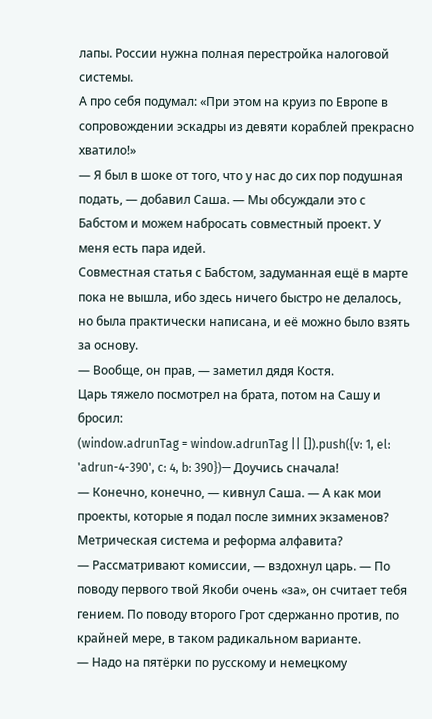лапы. России нужна полная перестройка налоговой системы.
А про себя подумал: «При этом на круиз по Европе в сопровождении эскадры из девяти кораблей прекрасно хватило!»
— Я был в шоке от того, что у нас до сих пор подушная подать, — добавил Саша. — Мы обсуждали это с Бабстом и можем набросать совместный проект. У меня есть пара идей.
Совместная статья с Бабстом, задуманная ещё в марте пока не вышла, ибо здесь ничего быстро не делалось, но была практически написана, и её можно было взять за основу.
— Вообще, он прав, — заметил дядя Костя.
Царь тяжело посмотрел на брата, потом на Сашу и бросил:
(window.adrunTag = window.adrunTag || []).push({v: 1, el: 'adrun-4-390', c: 4, b: 390})— Доучись сначала!
— Конечно, конечно, — кивнул Саша. — А как мои проекты, которые я подал после зимних экзаменов? Метрическая система и реформа алфавита?
— Рассматривают комиссии, — вздохнул царь. — По поводу первого твой Якоби очень «за», он считает тебя гением. По поводу второго Грот сдержанно против, по крайней мере, в таком радикальном варианте.
— Надо на пятёрки по русскому и немецкому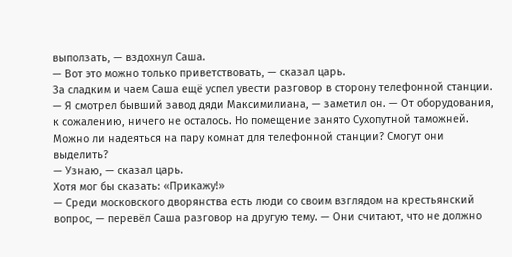выползать, — вздохнул Саша.
— Вот это можно только приветствовать, — сказал царь.
За сладким и чаем Саша ещё успел увести разговор в сторону телефонной станции.
— Я смотрел бывший завод дяди Максимилиана, — заметил он. — От оборудования, к сожалению, ничего не осталось. Но помещение занято Сухопутной таможней. Можно ли надеяться на пару комнат для телефонной станции? Смогут они выделить?
— Узнаю, — сказал царь.
Хотя мог бы сказать: «Прикажу!»
— Среди московского дворянства есть люди со своим взглядом на крестьянский вопрос, — перевёл Саша разговор на другую тему. — Они считают, что не должно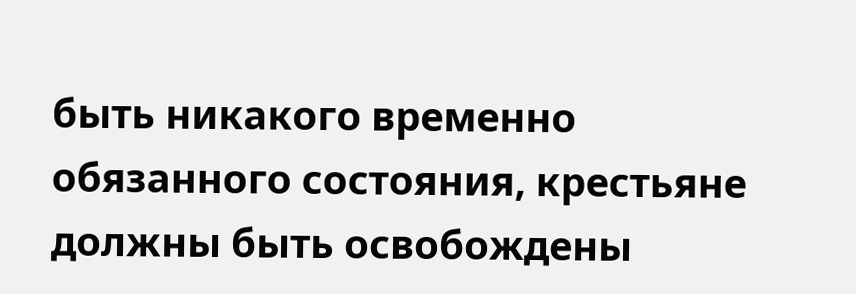быть никакого временно обязанного состояния, крестьяне должны быть освобождены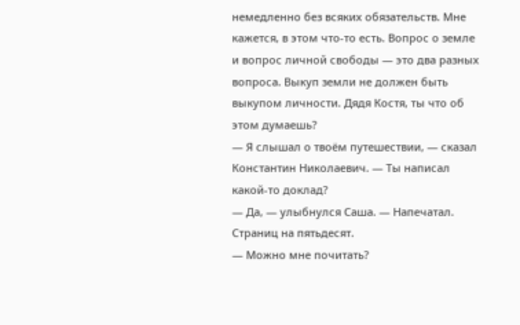немедленно без всяких обязательств. Мне кажется, в этом что-то есть. Вопрос о земле и вопрос личной свободы — это два разных вопроса. Выкуп земли не должен быть выкупом личности. Дядя Костя, ты что об этом думаешь?
— Я слышал о твоём путешествии, — сказал Константин Николаевич. — Ты написал какой-то доклад?
— Да, — улыбнулся Саша. — Напечатал. Страниц на пятьдесят.
— Можно мне почитать?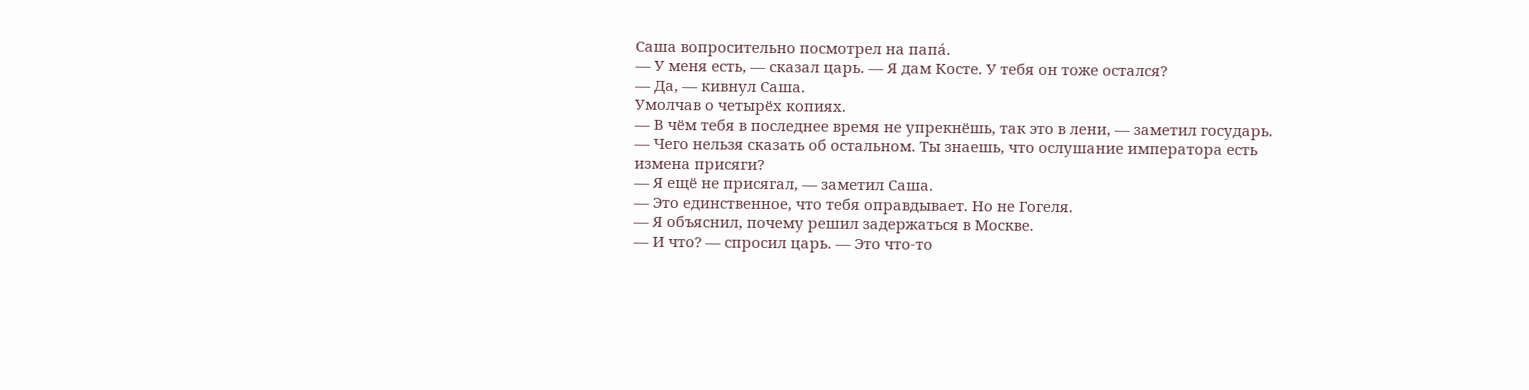Саша вопросительно посмотрел на папа́.
— У меня есть, — сказал царь. — Я дам Косте. У тебя он тоже остался?
— Да, — кивнул Саша.
Умолчав о четырёх копиях.
— В чём тебя в последнее время не упрекнёшь, так это в лени, — заметил государь. — Чего нельзя сказать об остальном. Ты знаешь, что ослушание императора есть измена присяги?
— Я ещё не присягал, — заметил Саша.
— Это единственное, что тебя оправдывает. Но не Гогеля.
— Я объяснил, почему решил задержаться в Москве.
— И что? — спросил царь. — Это что-то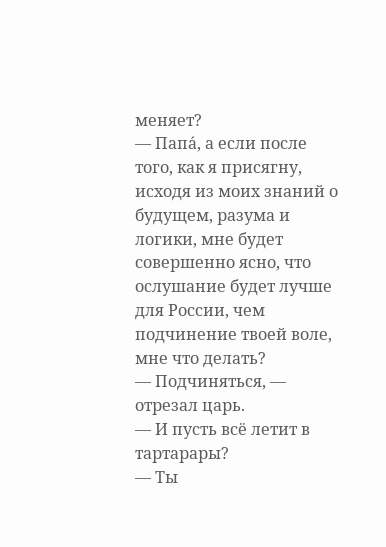меняет?
— Папа́, а если после того, как я присягну, исходя из моих знаний о будущем, разума и логики, мне будет совершенно ясно, что ослушание будет лучше для России, чем подчинение твоей воле, мне что делать?
— Подчиняться, — отрезал царь.
— И пусть всё летит в тартарары?
— Ты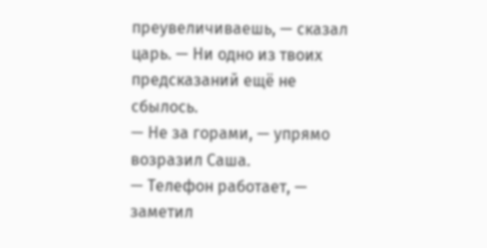преувеличиваешь, — сказал царь. — Ни одно из твоих предсказаний ещё не сбылось.
— Не за горами, — упрямо возразил Саша.
— Телефон работает, — заметил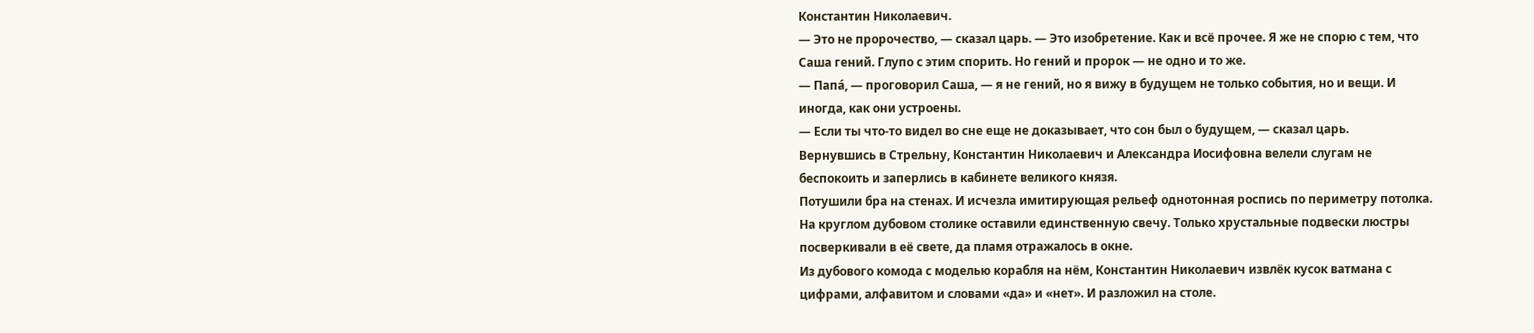Константин Николаевич.
— Это не пророчество, — сказал царь. — Это изобретение. Как и всё прочее. Я же не спорю с тем, что Саша гений. Глупо с этим спорить. Но гений и пророк — не одно и то же.
— Папа́, — проговорил Саша, — я не гений, но я вижу в будущем не только события, но и вещи. И иногда, как они устроены.
— Если ты что-то видел во сне еще не доказывает, что сон был о будущем, — сказал царь.
Вернувшись в Стрельну, Константин Николаевич и Александра Иосифовна велели слугам не беспокоить и заперлись в кабинете великого князя.
Потушили бра на стенах. И исчезла имитирующая рельеф однотонная роспись по периметру потолка.
На круглом дубовом столике оставили единственную свечу. Только хрустальные подвески люстры посверкивали в её свете, да пламя отражалось в окне.
Из дубового комода с моделью корабля на нём, Константин Николаевич извлёк кусок ватмана с цифрами, алфавитом и словами «да» и «нет». И разложил на столе.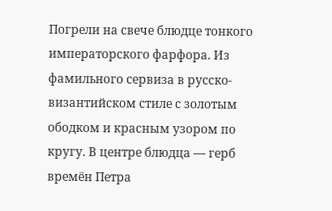Погрели на свече блюдце тонкого императорского фарфора. Из фамильного сервиза в русско-византийском стиле с золотым ободком и красным узором по кругу. В центре блюдца — герб времён Петра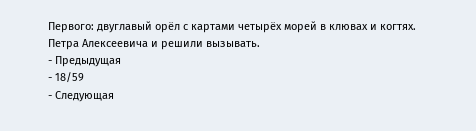Первого: двуглавый орёл с картами четырёх морей в клювах и когтях.
Петра Алексеевича и решили вызывать.
- Предыдущая
- 18/59
- Следующая